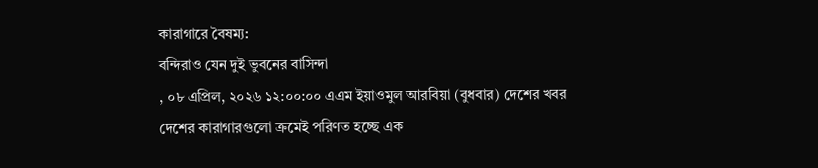কারাগারে বৈষম্য:
বন্দিরাও যেন দুই ভুবনের বাসিন্দা
, ০৮ এপ্রিল, ২০২৬ ১২:০০:০০ এএম ইয়াওমুল আরবিয়া (বুধবার) দেশের খবর
দেশের কারাগারগুলো ক্রমেই পরিণত হচ্ছে এক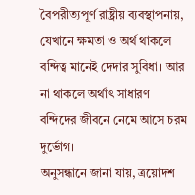বৈপরীত্যপূর্ণ রাষ্ট্রীয় ব্যবস্থাপনায়, যেখানে ক্ষমতা ও অর্থ থাকলে বন্দিত্ব মানেই দেদার সুবিধা। আর না থাকলে অর্থাৎ সাধারণ বন্দিদের জীবনে নেমে আসে চরম দুর্ভোগ।
অনুসন্ধানে জানা যায়, ত্রয়োদশ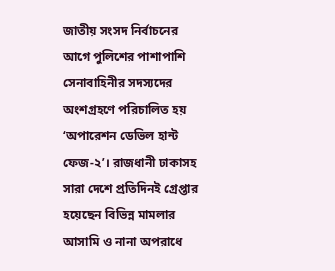জাতীয় সংসদ নির্বাচনের আগে পুলিশের পাশাপাশি সেনাবাহিনীর সদস্যদের অংশগ্রহণে পরিচালিত হয় ‘অপারেশন ডেভিল হান্ট ফেজ-২’। রাজধানী ঢাকাসহ সারা দেশে প্রতিদিনই গ্রেপ্তার হয়েছেন বিভিন্ন মামলার আসামি ও নানা অপরাধে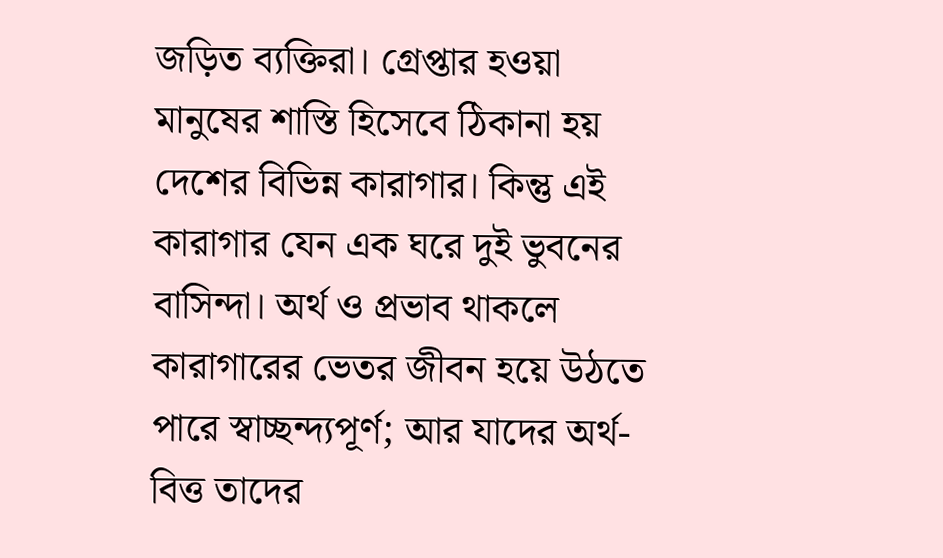জড়িত ব্যক্তিরা। গ্রেপ্তার হওয়া মানুষের শাস্তি হিসেবে ঠিকানা হয় দেশের বিভিন্ন কারাগার। কিন্তু এই কারাগার যেন এক ঘরে দুই ভুবনের বাসিন্দা। অর্থ ও প্রভাব থাকলে কারাগারের ভেতর জীবন হয়ে উঠতে পারে স্বাচ্ছন্দ্যপূর্ণ; আর যাদের অর্থ-বিত্ত তাদের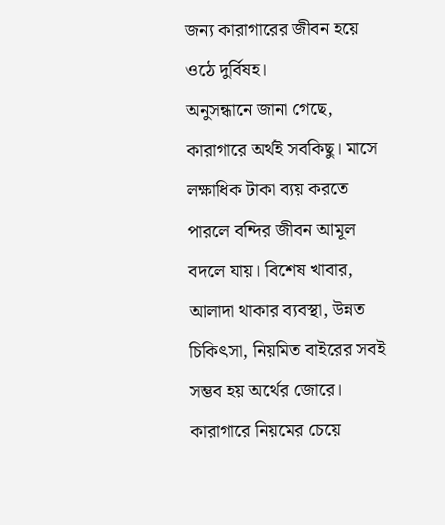জন্য কারাগারের জীবন হয়ে ওঠে দুর্বিষহ।
অনুসন্ধানে জানা গেছে, কারাগারে অর্থই সবকিছু। মাসে লক্ষাধিক টাকা ব্যয় করতে পারলে বন্দির জীবন আমূল বদলে যায়। বিশেষ খাবার, আলাদা থাকার ব্যবস্থা, উন্নত চিকিৎসা, নিয়মিত বাইরের সবই সম্ভব হয় অর্থের জোরে। কারাগারে নিয়মের চেয়ে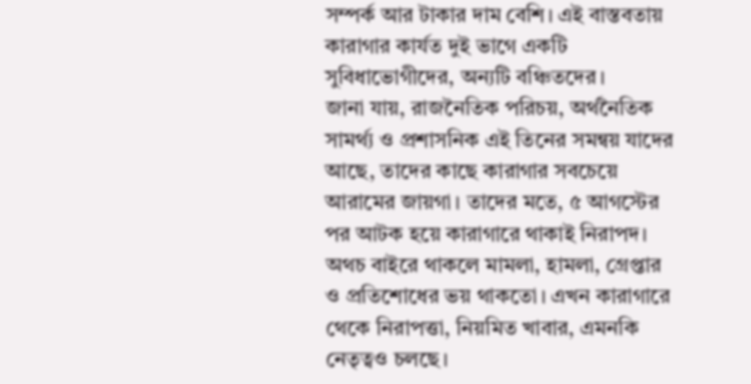সম্পর্ক আর টাকার দাম বেশি। এই বাস্তবতায় কারাগার কার্যত দুই ভাগে একটি সুবিধাভোগীদের, অন্যটি বঞ্চিতদের।
জানা যায়, রাজনৈতিক পরিচয়, অর্থনৈতিক সামর্থ্য ও প্রশাসনিক এই তিনের সমন্বয় যাদের আছে, তাদের কাছে কারাগার সবচেয়ে আরামের জায়গা। তাদের মতে, ৫ আগস্টের পর আটক হয়ে কারাগারে থাকাই নিরাপদ। অথচ বাইরে থাকলে মামলা, হামলা, গ্রেপ্তার ও প্রতিশোধের ভয় থাকতো। এখন কারাগারে থেকে নিরাপত্তা, নিয়মিত খাবার, এমনকি নেতৃত্বও চলছে।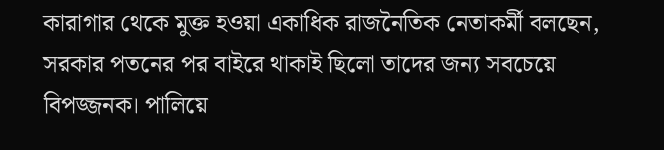কারাগার থেকে মুক্ত হওয়া একাধিক রাজনৈতিক নেতাকর্মী বলছেন, সরকার পতনের পর বাইরে থাকাই ছিলো তাদের জন্য সবচেয়ে বিপজ্জনক। পালিয়ে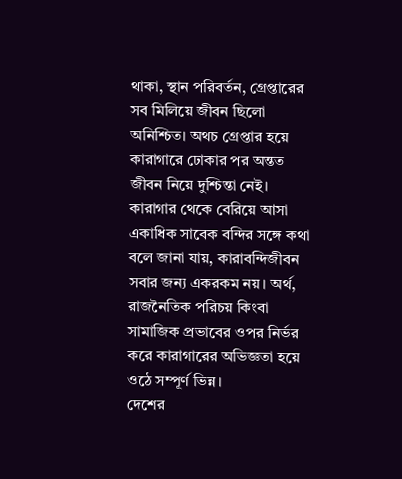থাকা, স্থান পরিবর্তন, গ্রেপ্তারের সব মিলিয়ে জীবন ছিলো অনিশ্চিত। অথচ গ্রেপ্তার হয়ে কারাগারে ঢোকার পর অন্তত জীবন নিয়ে দুশ্চিন্তা নেই। কারাগার থেকে বেরিয়ে আসা একাধিক সাবেক বন্দির সঙ্গে কথা বলে জানা যায়, কারাবন্দিজীবন সবার জন্য একরকম নয়। অর্থ, রাজনৈতিক পরিচয় কিংবা সামাজিক প্রভাবের ওপর নির্ভর করে কারাগারের অভিজ্ঞতা হয়ে ওঠে সম্পূর্ণ ভিন্ন।
দেশের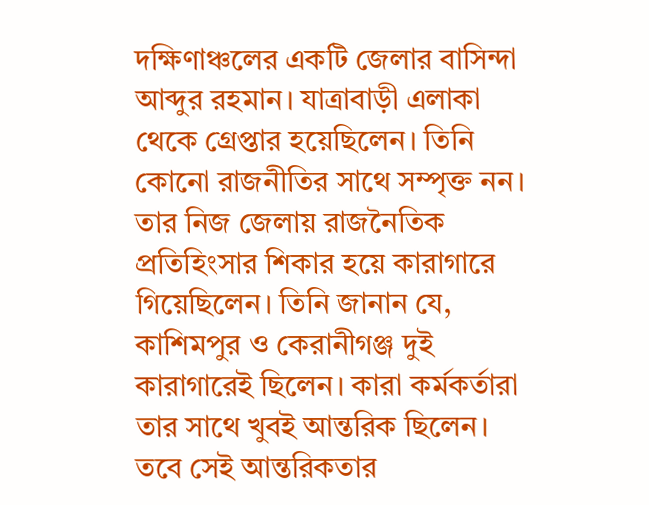দক্ষিণাঞ্চলের একটি জেলার বাসিন্দা আব্দুর রহমান। যাত্রাবাড়ী এলাকা থেকে গ্রেপ্তার হয়েছিলেন। তিনি কোনো রাজনীতির সাথে সম্পৃক্ত নন। তার নিজ জেলায় রাজনৈতিক প্রতিহিংসার শিকার হয়ে কারাগারে গিয়েছিলেন। তিনি জানান যে, কাশিমপুর ও কেরানীগঞ্জ দুই কারাগারেই ছিলেন। কারা কর্মকর্তারা তার সাথে খুবই আন্তরিক ছিলেন। তবে সেই আন্তরিকতার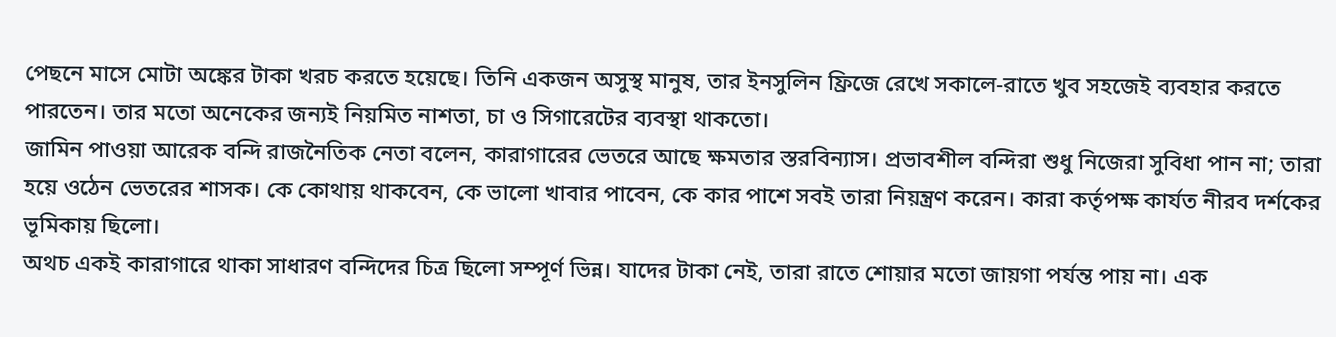পেছনে মাসে মোটা অঙ্কের টাকা খরচ করতে হয়েছে। তিনি একজন অসুস্থ মানুষ, তার ইনসুলিন ফ্রিজে রেখে সকালে-রাতে খুব সহজেই ব্যবহার করতে পারতেন। তার মতো অনেকের জন্যই নিয়মিত নাশতা, চা ও সিগারেটের ব্যবস্থা থাকতো।
জামিন পাওয়া আরেক বন্দি রাজনৈতিক নেতা বলেন, কারাগারের ভেতরে আছে ক্ষমতার স্তরবিন্যাস। প্রভাবশীল বন্দিরা শুধু নিজেরা সুবিধা পান না; তারা হয়ে ওঠেন ভেতরের শাসক। কে কোথায় থাকবেন, কে ভালো খাবার পাবেন, কে কার পাশে সবই তারা নিয়ন্ত্রণ করেন। কারা কর্তৃপক্ষ কার্যত নীরব দর্শকের ভূমিকায় ছিলো।
অথচ একই কারাগারে থাকা সাধারণ বন্দিদের চিত্র ছিলো সম্পূর্ণ ভিন্ন। যাদের টাকা নেই, তারা রাতে শোয়ার মতো জায়গা পর্যন্ত পায় না। এক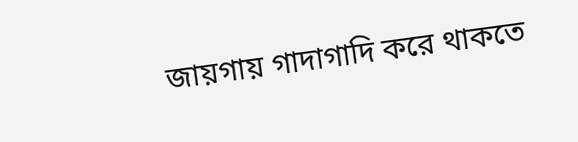জায়গায় গাদাগাদি করে থাকতে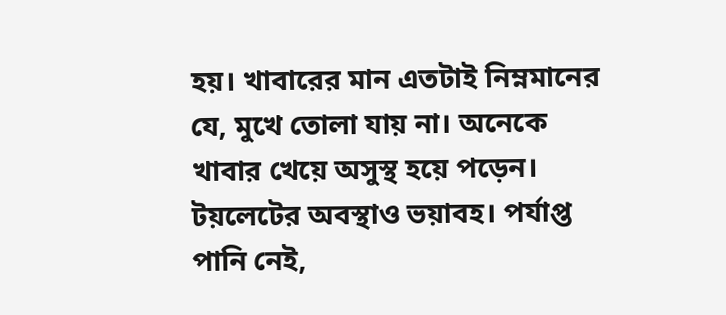হয়। খাবারের মান এতটাই নিম্নমানের যে, মুখে তোলা যায় না। অনেকে খাবার খেয়ে অসুস্থ হয়ে পড়েন।
টয়লেটের অবস্থাও ভয়াবহ। পর্যাপ্ত পানি নেই,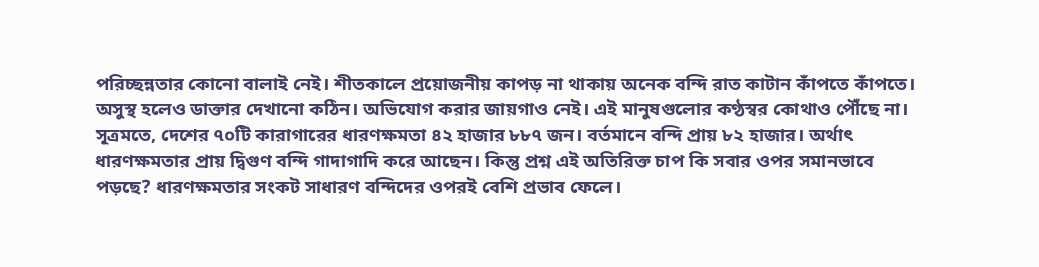পরিচ্ছন্নতার কোনো বালাই নেই। শীতকালে প্রয়োজনীয় কাপড় না থাকায় অনেক বন্দি রাত কাটান কাঁপতে কাঁপতে। অসুস্থ হলেও ডাক্তার দেখানো কঠিন। অভিযোগ করার জায়গাও নেই। এই মানুষগুলোর কণ্ঠস্বর কোথাও পৌঁছে না।
সূত্রমতে, দেশের ৭০টি কারাগারের ধারণক্ষমতা ৪২ হাজার ৮৮৭ জন। বর্তমানে বন্দি প্রায় ৮২ হাজার। অর্থাৎ ধারণক্ষমতার প্রায় দ্বিগুণ বন্দি গাদাগাদি করে আছেন। কিন্তু প্রশ্ন এই অতিরিক্ত চাপ কি সবার ওপর সমানভাবে পড়ছে? ধারণক্ষমতার সংকট সাধারণ বন্দিদের ওপরই বেশি প্রভাব ফেলে।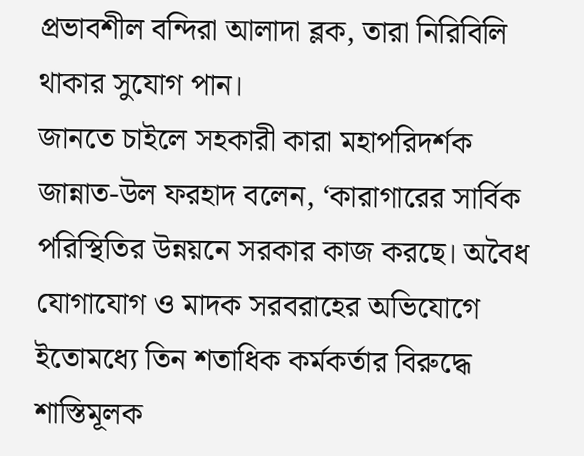প্রভাবশীল বন্দিরা আলাদা ব্লক, তারা নিরিবিলি থাকার সুযোগ পান।
জানতে চাইলে সহকারী কারা মহাপরিদর্শক জান্নাত-উল ফরহাদ বলেন, ‘কারাগারের সার্বিক পরিস্থিতির উন্নয়নে সরকার কাজ করছে। অবৈধ যোগাযোগ ও মাদক সরবরাহের অভিযোগে ইতোমধ্যে তিন শতাধিক কর্মকর্তার বিরুদ্ধে শাস্তিমূলক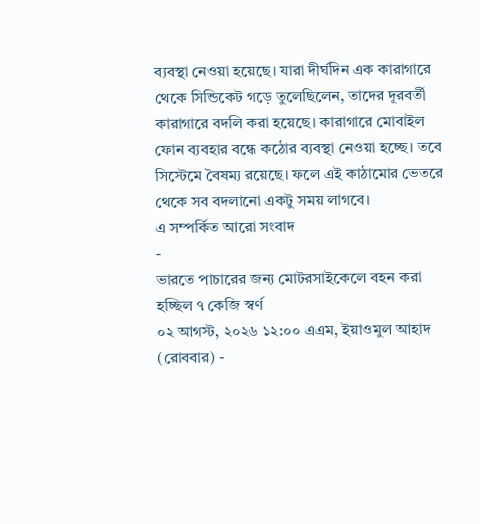ব্যবস্থা নেওয়া হয়েছে। যারা দীর্ঘদিন এক কারাগারে থেকে সিন্ডিকেট গড়ে তুলেছিলেন, তাদের দূরবর্তী কারাগারে বদলি করা হয়েছে। কারাগারে মোবাইল ফোন ব্যবহার বন্ধে কঠোর ব্যবস্থা নেওয়া হচ্ছে। তবে সিস্টেমে বৈষম্য রয়েছে। ফলে এই কাঠামোর ভেতরে থেকে সব বদলানো একটু সময় লাগবে।
এ সম্পর্কিত আরো সংবাদ
-
ভারতে পাচারের জন্য মোটরসাইকেলে বহন করা হচ্ছিল ৭ কেজি স্বর্ণ
০২ আগস্ট, ২০২৬ ১২:০০ এএম, ইয়াওমুল আহাদ (রোববার) -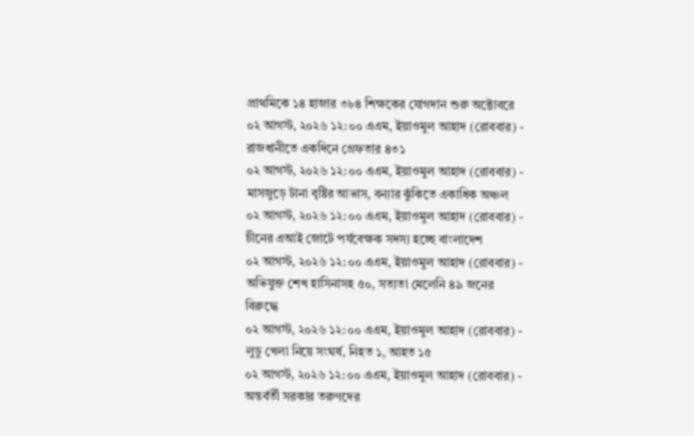প্রাথমিকে ১৪ হাজার ৩৮৪ শিক্ষকের যোগদান শুরু অক্টোবরে
০২ আগস্ট, ২০২৬ ১২:০০ এএম, ইয়াওমুল আহাদ (রোববার) -
রাজধানীতে একদিনে গ্রেফতার ৪৩১
০২ আগস্ট, ২০২৬ ১২:০০ এএম, ইয়াওমুল আহাদ (রোববার) -
মাসজুড়ে টানা বৃষ্টির আভাস, বন্যার ঝুঁকিতে একাধিক অঞ্চল
০২ আগস্ট, ২০২৬ ১২:০০ এএম, ইয়াওমুল আহাদ (রোববার) -
চীনের এআই জোটে পর্যবেক্ষক সদস্য হচ্ছে বাংলাদেশ
০২ আগস্ট, ২০২৬ ১২:০০ এএম, ইয়াওমুল আহাদ (রোববার) -
অভিযুক্ত শেখ হাসিনাসহ ৫০, সত্যতা মেলেনি ৪৯ জনের বিরুদ্ধে
০২ আগস্ট, ২০২৬ ১২:০০ এএম, ইয়াওমুল আহাদ (রোববার) -
লুডু খেলা নিয়ে সংঘর্ষ, নিহত ১, আহত ১৫
০২ আগস্ট, ২০২৬ ১২:০০ এএম, ইয়াওমুল আহাদ (রোববার) -
অন্তর্বর্তী সরকার তরুণদের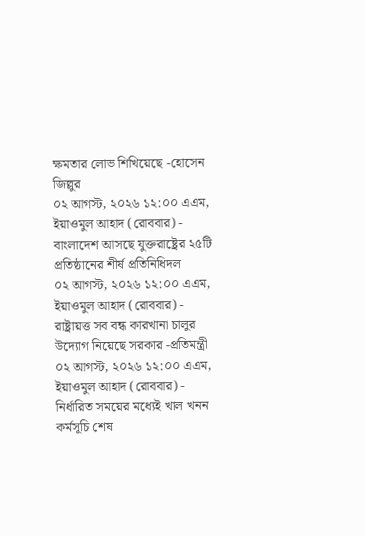ক্ষমতার লোভ শিখিয়েছে -হোসেন জিল্লুর
০২ আগস্ট, ২০২৬ ১২:০০ এএম, ইয়াওমুল আহাদ (রোববার) -
বাংলাদেশ আসছে যুক্তরাষ্ট্রের ২৫টি প্রতিষ্ঠানের শীর্ষ প্রতিনিধিদল
০২ আগস্ট, ২০২৬ ১২:০০ এএম, ইয়াওমুল আহাদ (রোববার) -
রাষ্ট্রায়ত্ত সব বন্ধ কারখানা চালুর উদ্যোগ নিয়েছে সরকার -প্রতিমন্ত্রী
০২ আগস্ট, ২০২৬ ১২:০০ এএম, ইয়াওমুল আহাদ (রোববার) -
নির্ধারিত সময়ের মধ্যেই খাল খনন কর্মসূচি শেষ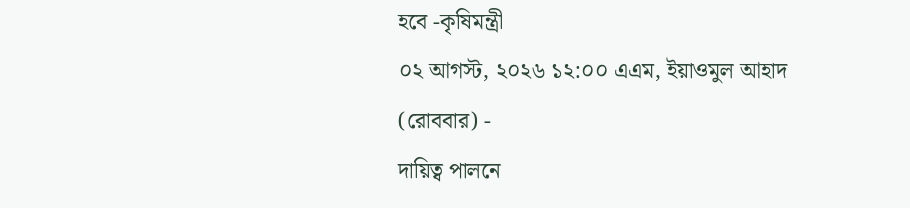হবে -কৃষিমন্ত্রী
০২ আগস্ট, ২০২৬ ১২:০০ এএম, ইয়াওমুল আহাদ (রোববার) -
দায়িত্ব পালনে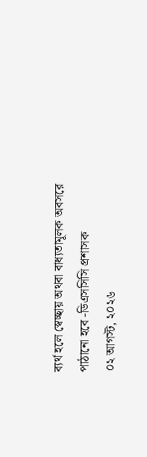ব্যর্থ হলে স্বেচ্ছায় অথবা বাধ্যতামূলক অবসরে পাঠানো হবে -ডিএসসিসি প্রশাসক
০২ আগস্ট, ২০২৬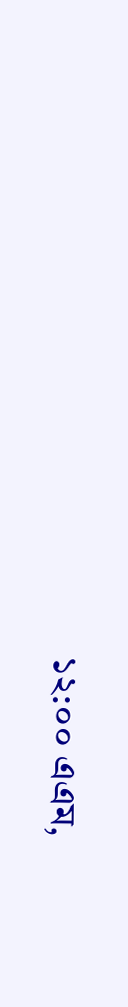১২:০০ এএম,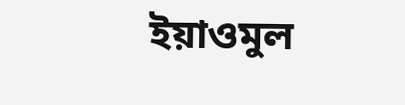ইয়াওমুল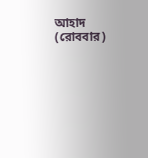আহাদ (রোববার)